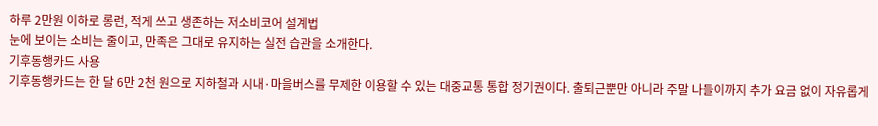하루 2만원 이하로 롱런, 적게 쓰고 생존하는 저소비코어 설계법
눈에 보이는 소비는 줄이고, 만족은 그대로 유지하는 실전 습관을 소개한다.
기후동행카드 사용
기후동행카드는 한 달 6만 2천 원으로 지하철과 시내·마을버스를 무제한 이용할 수 있는 대중교통 통합 정기권이다. 출퇴근뿐만 아니라 주말 나들이까지 추가 요금 없이 자유롭게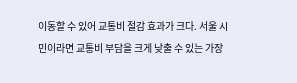이동할 수 있어 교통비 절감 효과가 크다. 서울 시민이라면 교통비 부담을 크게 낮출 수 있는 가장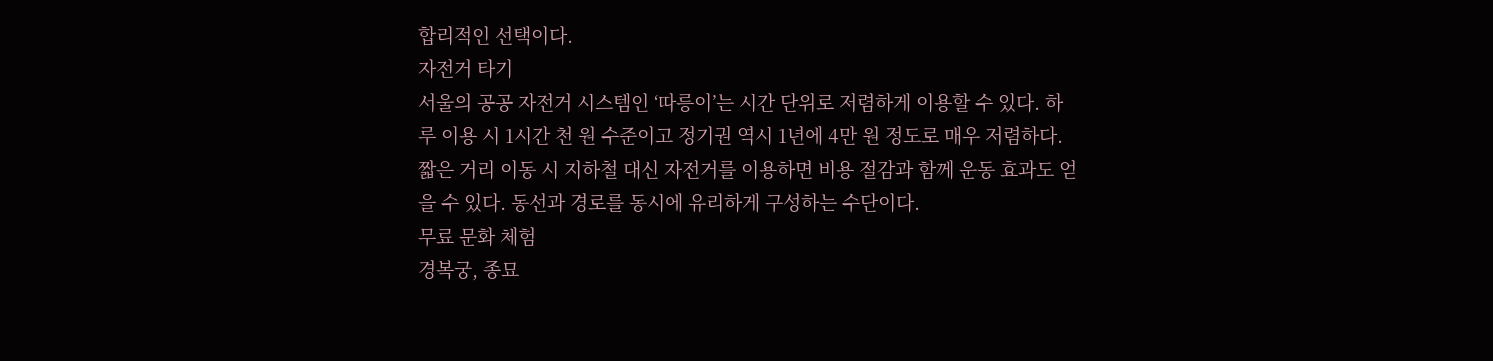합리적인 선택이다.
자전거 타기
서울의 공공 자전거 시스템인 ‘따릉이’는 시간 단위로 저렴하게 이용할 수 있다. 하루 이용 시 1시간 천 원 수준이고 정기권 역시 1년에 4만 원 정도로 매우 저렴하다. 짧은 거리 이동 시 지하철 대신 자전거를 이용하면 비용 절감과 함께 운동 효과도 얻을 수 있다. 동선과 경로를 동시에 유리하게 구성하는 수단이다.
무료 문화 체험
경복궁, 종묘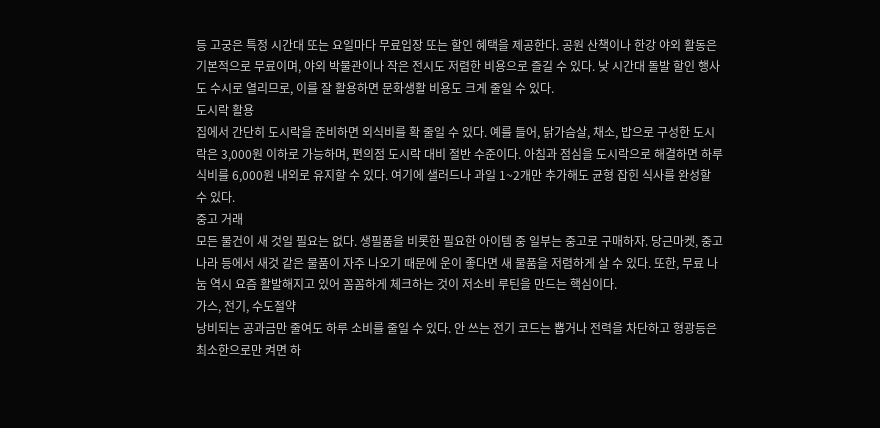등 고궁은 특정 시간대 또는 요일마다 무료입장 또는 할인 혜택을 제공한다. 공원 산책이나 한강 야외 활동은 기본적으로 무료이며, 야외 박물관이나 작은 전시도 저렴한 비용으로 즐길 수 있다. 낮 시간대 돌발 할인 행사도 수시로 열리므로, 이를 잘 활용하면 문화생활 비용도 크게 줄일 수 있다.
도시락 활용
집에서 간단히 도시락을 준비하면 외식비를 확 줄일 수 있다. 예를 들어, 닭가슴살, 채소, 밥으로 구성한 도시락은 3,000원 이하로 가능하며, 편의점 도시락 대비 절반 수준이다. 아침과 점심을 도시락으로 해결하면 하루 식비를 6,000원 내외로 유지할 수 있다. 여기에 샐러드나 과일 1~2개만 추가해도 균형 잡힌 식사를 완성할 수 있다.
중고 거래
모든 물건이 새 것일 필요는 없다. 생필품을 비롯한 필요한 아이템 중 일부는 중고로 구매하자. 당근마켓, 중고 나라 등에서 새것 같은 물품이 자주 나오기 때문에 운이 좋다면 새 물품을 저렴하게 살 수 있다. 또한, 무료 나눔 역시 요즘 활발해지고 있어 꼼꼼하게 체크하는 것이 저소비 루틴을 만드는 핵심이다.
가스, 전기, 수도절약
낭비되는 공과금만 줄여도 하루 소비를 줄일 수 있다. 안 쓰는 전기 코드는 뽑거나 전력을 차단하고 형광등은 최소한으로만 켜면 하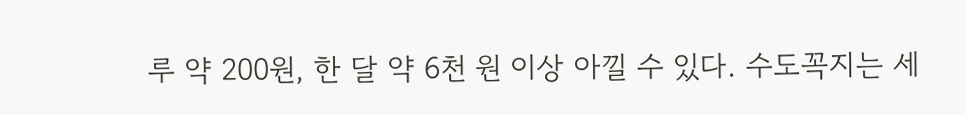루 약 200원, 한 달 약 6천 원 이상 아낄 수 있다. 수도꼭지는 세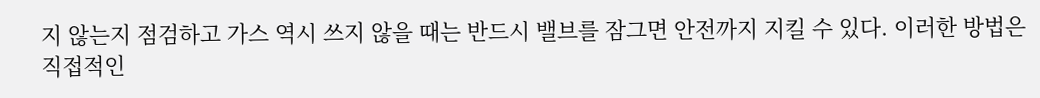지 않는지 점검하고 가스 역시 쓰지 않을 때는 반드시 밸브를 잠그면 안전까지 지킬 수 있다. 이러한 방법은 직접적인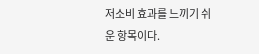저소비 효과를 느끼기 쉬운 항목이다.